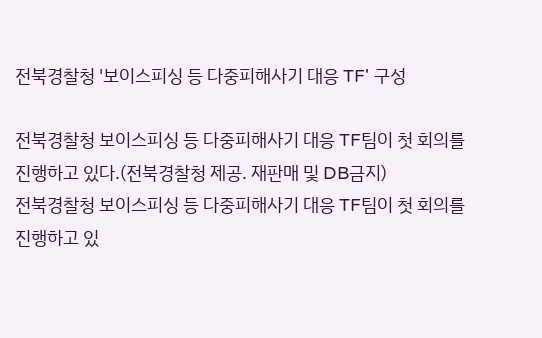전북경찰청 '보이스피싱 등 다중피해사기 대응 TF' 구성

전북경찰청 보이스피싱 등 다중피해사기 대응 TF팀이 첫 회의를 진행하고 있다.(전북경찰청 제공. 재판매 및 DB금지)
전북경찰청 보이스피싱 등 다중피해사기 대응 TF팀이 첫 회의를 진행하고 있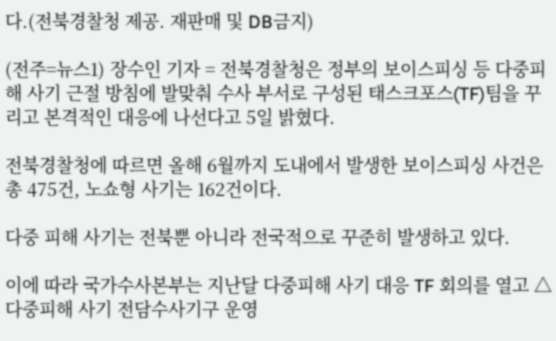다.(전북경찰청 제공. 재판매 및 DB금지)

(전주=뉴스1) 장수인 기자 = 전북경찰청은 정부의 보이스피싱 등 다중피해 사기 근절 방침에 발맞춰 수사 부서로 구성된 태스크포스(TF)팀을 꾸리고 본격적인 대응에 나선다고 5일 밝혔다.

전북경찰청에 따르면 올해 6월까지 도내에서 발생한 보이스피싱 사건은 총 475건, 노쇼형 사기는 162건이다.

다중 피해 사기는 전북뿐 아니라 전국적으로 꾸준히 발생하고 있다.

이에 따라 국가수사본부는 지난달 다중피해 사기 대응 TF 회의를 열고 △다중피해 사기 전담수사기구 운영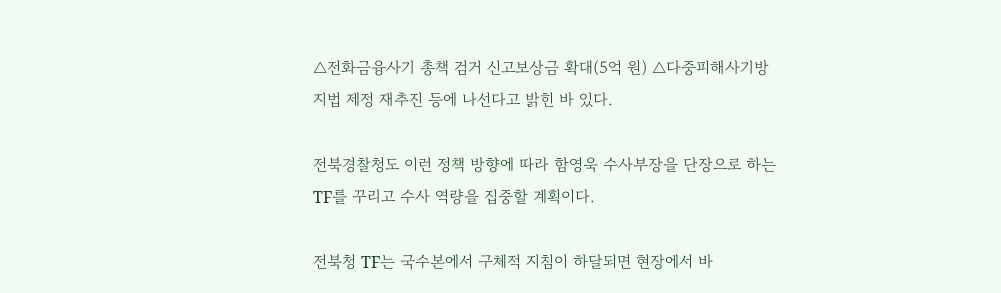△전화금융사기 총책 검거 신고보상금 확대(5억 원) △다중피해사기방지법 제정 재추진 등에 나선다고 밝힌 바 있다.

전북경찰청도 이런 정책 방향에 따라 함영욱 수사부장을 단장으로 하는 TF를 꾸리고 수사 역량을 집중할 계획이다.

전북청 TF는 국수본에서 구체적 지침이 하달되면 현장에서 바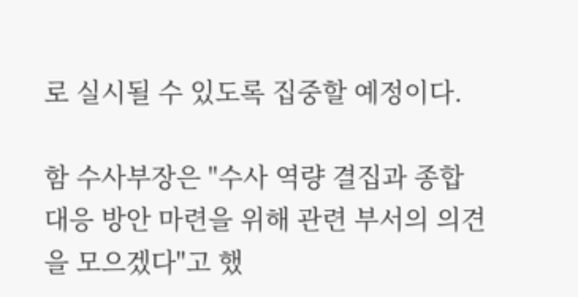로 실시될 수 있도록 집중할 예정이다.

함 수사부장은 "수사 역량 결집과 종합 대응 방안 마련을 위해 관련 부서의 의견을 모으겠다"고 했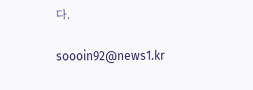다.

soooin92@news1.kr